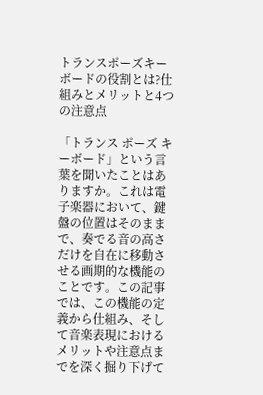トランスポーズキーボードの役割とは?仕組みとメリットと4つの注意点

「トランス ポーズ キーボード」という言葉を聞いたことはありますか。これは電子楽器において、鍵盤の位置はそのままで、奏でる音の高さだけを自在に移動させる画期的な機能のことです。この記事では、この機能の定義から仕組み、そして音楽表現におけるメリットや注意点までを深く掘り下げて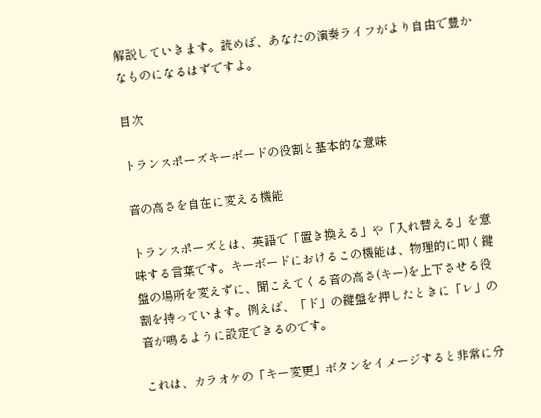解説していきます。読めば、あなたの演奏ライフがより自由で豊かなものになるはずですよ。

目次

トランスポーズキーボードの役割と基本的な意味

音の高さを自在に変える機能

トランスポーズとは、英語で「置き換える」や「入れ替える」を意味する言葉です。キーボードにおけるこの機能は、物理的に叩く鍵盤の場所を変えずに、聞こえてくる音の高さ(キー)を上下させる役割を持っています。例えば、「ド」の鍵盤を押したときに「レ」の音が鳴るように設定できるのです。

これは、カラオケの「キー変更」ボタンをイメージすると非常に分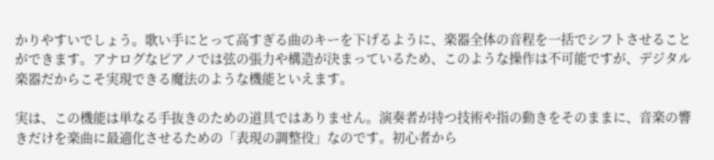かりやすいでしょう。歌い手にとって高すぎる曲のキーを下げるように、楽器全体の音程を一括でシフトさせることができます。アナログなピアノでは弦の張力や構造が決まっているため、このような操作は不可能ですが、デジタル楽器だからこそ実現できる魔法のような機能といえます。

実は、この機能は単なる手抜きのための道具ではありません。演奏者が持つ技術や指の動きをそのままに、音楽の響きだけを楽曲に最適化させるための「表現の調整役」なのです。初心者から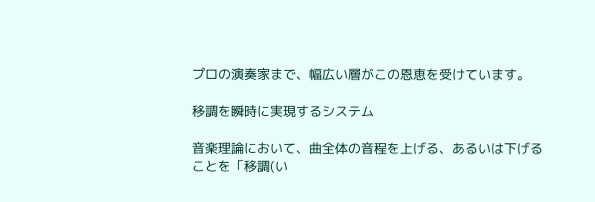プロの演奏家まで、幅広い層がこの恩恵を受けています。

移調を瞬時に実現するシステム

音楽理論において、曲全体の音程を上げる、あるいは下げることを「移調(い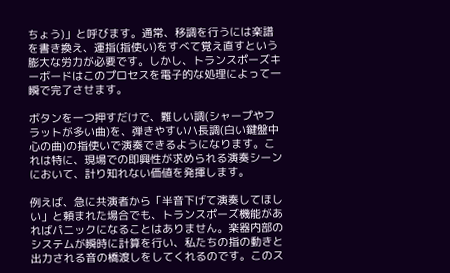ちょう)」と呼びます。通常、移調を行うには楽譜を書き換え、運指(指使い)をすべて覚え直すという膨大な労力が必要です。しかし、トランスポーズキーボードはこのプロセスを電子的な処理によって一瞬で完了させます。

ボタンを一つ押すだけで、難しい調(シャープやフラットが多い曲)を、弾きやすいハ長調(白い鍵盤中心の曲)の指使いで演奏できるようになります。これは特に、現場での即興性が求められる演奏シーンにおいて、計り知れない価値を発揮します。

例えば、急に共演者から「半音下げて演奏してほしい」と頼まれた場合でも、トランスポーズ機能があればパニックになることはありません。楽器内部のシステムが瞬時に計算を行い、私たちの指の動きと出力される音の橋渡しをしてくれるのです。このス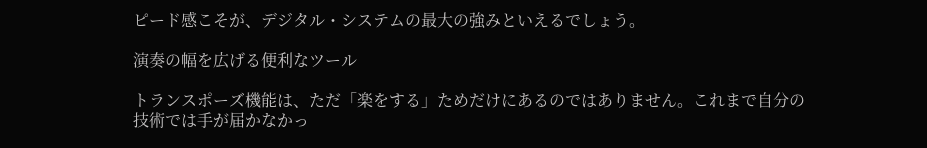ピード感こそが、デジタル・システムの最大の強みといえるでしょう。

演奏の幅を広げる便利なツール

トランスポーズ機能は、ただ「楽をする」ためだけにあるのではありません。これまで自分の技術では手が届かなかっ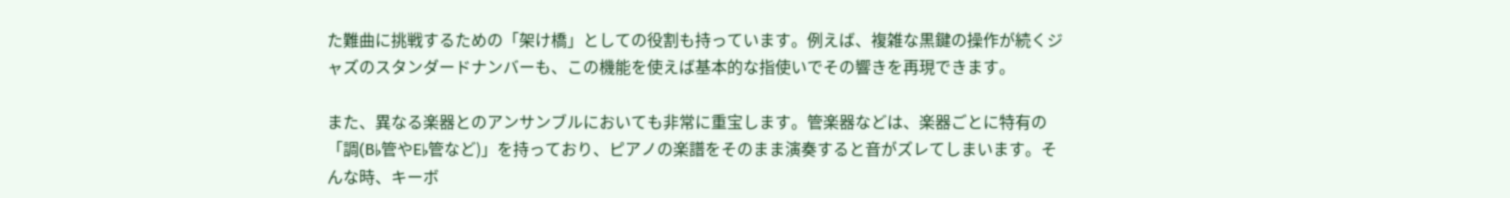た難曲に挑戦するための「架け橋」としての役割も持っています。例えば、複雑な黒鍵の操作が続くジャズのスタンダードナンバーも、この機能を使えば基本的な指使いでその響きを再現できます。

また、異なる楽器とのアンサンブルにおいても非常に重宝します。管楽器などは、楽器ごとに特有の「調(B♭管やE♭管など)」を持っており、ピアノの楽譜をそのまま演奏すると音がズレてしまいます。そんな時、キーボ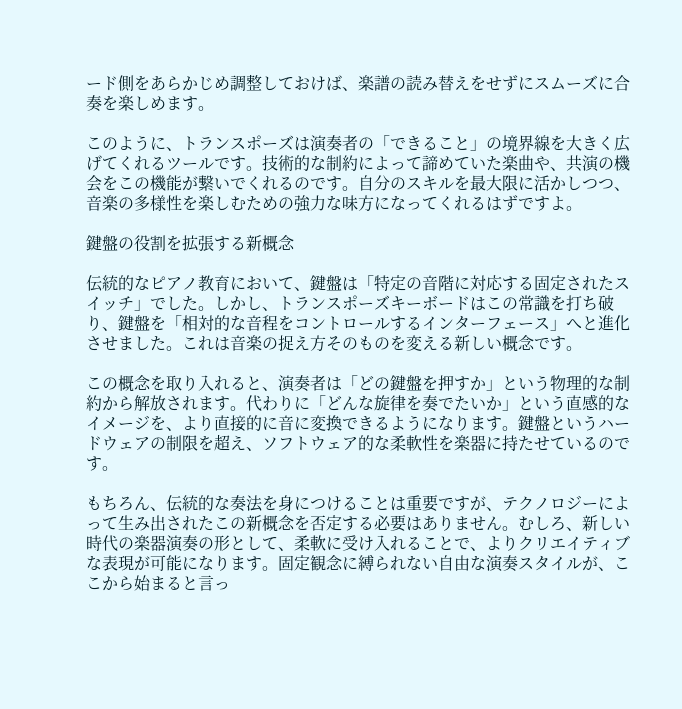ード側をあらかじめ調整しておけば、楽譜の読み替えをせずにスムーズに合奏を楽しめます。

このように、トランスポーズは演奏者の「できること」の境界線を大きく広げてくれるツールです。技術的な制約によって諦めていた楽曲や、共演の機会をこの機能が繋いでくれるのです。自分のスキルを最大限に活かしつつ、音楽の多様性を楽しむための強力な味方になってくれるはずですよ。

鍵盤の役割を拡張する新概念

伝統的なピアノ教育において、鍵盤は「特定の音階に対応する固定されたスイッチ」でした。しかし、トランスポーズキーボードはこの常識を打ち破り、鍵盤を「相対的な音程をコントロールするインターフェース」へと進化させました。これは音楽の捉え方そのものを変える新しい概念です。

この概念を取り入れると、演奏者は「どの鍵盤を押すか」という物理的な制約から解放されます。代わりに「どんな旋律を奏でたいか」という直感的なイメージを、より直接的に音に変換できるようになります。鍵盤というハードウェアの制限を超え、ソフトウェア的な柔軟性を楽器に持たせているのです。

もちろん、伝統的な奏法を身につけることは重要ですが、テクノロジーによって生み出されたこの新概念を否定する必要はありません。むしろ、新しい時代の楽器演奏の形として、柔軟に受け入れることで、よりクリエイティブな表現が可能になります。固定観念に縛られない自由な演奏スタイルが、ここから始まると言っ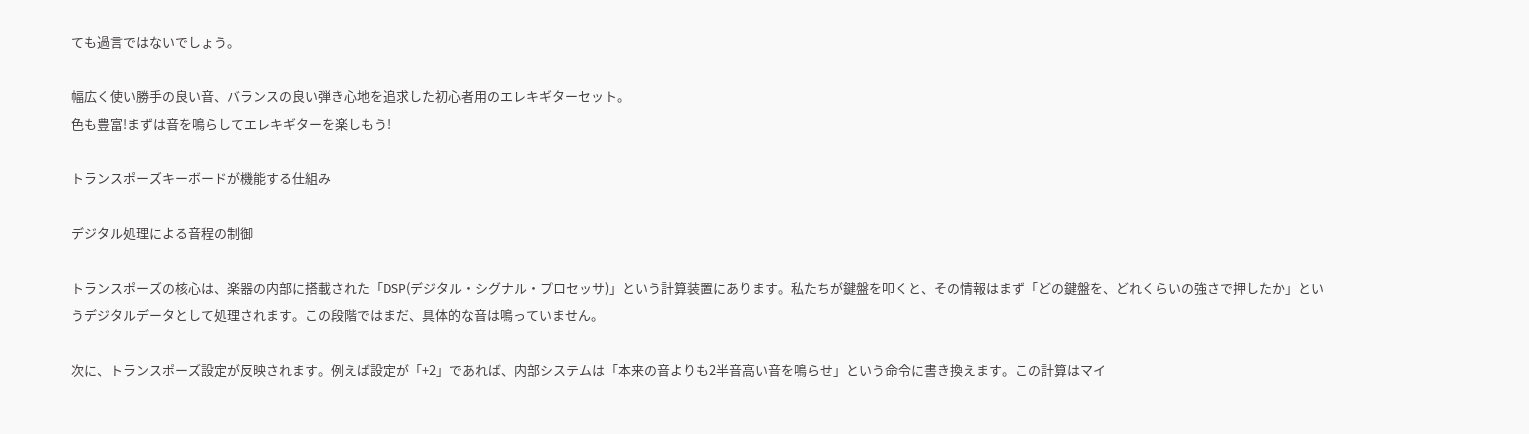ても過言ではないでしょう。

幅広く使い勝手の良い音、バランスの良い弾き心地を追求した初心者用のエレキギターセット。
色も豊富!まずは音を鳴らしてエレキギターを楽しもう!

トランスポーズキーボードが機能する仕組み

デジタル処理による音程の制御

トランスポーズの核心は、楽器の内部に搭載された「DSP(デジタル・シグナル・プロセッサ)」という計算装置にあります。私たちが鍵盤を叩くと、その情報はまず「どの鍵盤を、どれくらいの強さで押したか」というデジタルデータとして処理されます。この段階ではまだ、具体的な音は鳴っていません。

次に、トランスポーズ設定が反映されます。例えば設定が「+2」であれば、内部システムは「本来の音よりも2半音高い音を鳴らせ」という命令に書き換えます。この計算はマイ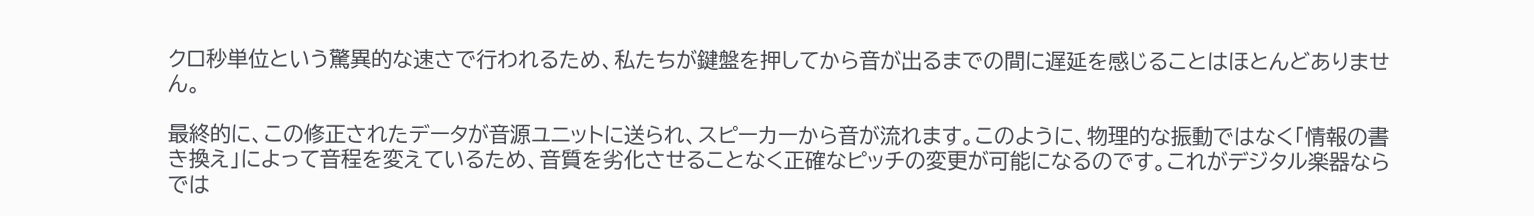クロ秒単位という驚異的な速さで行われるため、私たちが鍵盤を押してから音が出るまでの間に遅延を感じることはほとんどありません。

最終的に、この修正されたデータが音源ユニットに送られ、スピーカーから音が流れます。このように、物理的な振動ではなく「情報の書き換え」によって音程を変えているため、音質を劣化させることなく正確なピッチの変更が可能になるのです。これがデジタル楽器ならでは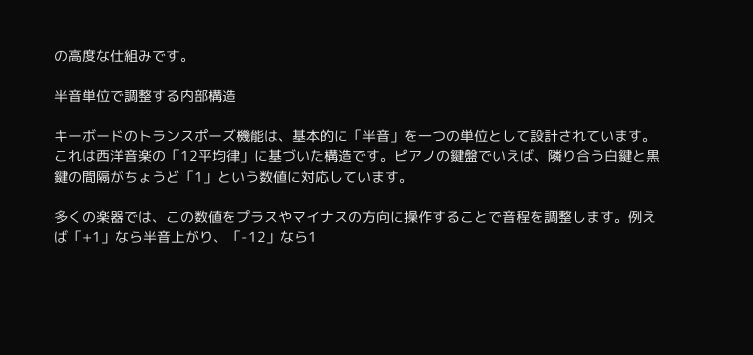の高度な仕組みです。

半音単位で調整する内部構造

キーボードのトランスポーズ機能は、基本的に「半音」を一つの単位として設計されています。これは西洋音楽の「12平均律」に基づいた構造です。ピアノの鍵盤でいえば、隣り合う白鍵と黒鍵の間隔がちょうど「1」という数値に対応しています。

多くの楽器では、この数値をプラスやマイナスの方向に操作することで音程を調整します。例えば「+1」なら半音上がり、「-12」なら1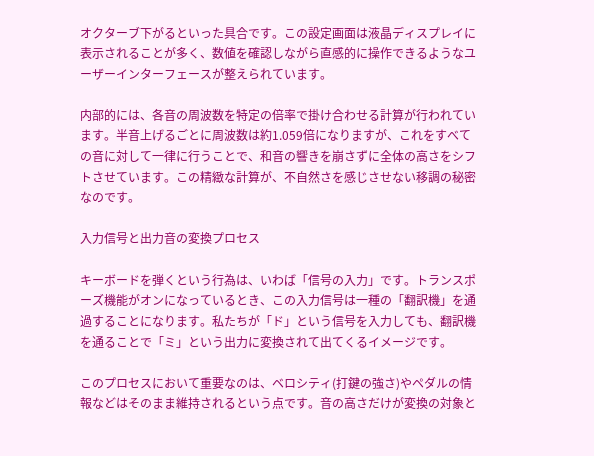オクターブ下がるといった具合です。この設定画面は液晶ディスプレイに表示されることが多く、数値を確認しながら直感的に操作できるようなユーザーインターフェースが整えられています。

内部的には、各音の周波数を特定の倍率で掛け合わせる計算が行われています。半音上げるごとに周波数は約1.059倍になりますが、これをすべての音に対して一律に行うことで、和音の響きを崩さずに全体の高さをシフトさせています。この精緻な計算が、不自然さを感じさせない移調の秘密なのです。

入力信号と出力音の変換プロセス

キーボードを弾くという行為は、いわば「信号の入力」です。トランスポーズ機能がオンになっているとき、この入力信号は一種の「翻訳機」を通過することになります。私たちが「ド」という信号を入力しても、翻訳機を通ることで「ミ」という出力に変換されて出てくるイメージです。

このプロセスにおいて重要なのは、ベロシティ(打鍵の強さ)やペダルの情報などはそのまま維持されるという点です。音の高さだけが変換の対象と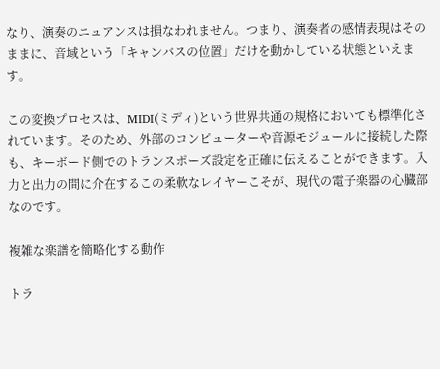なり、演奏のニュアンスは損なわれません。つまり、演奏者の感情表現はそのままに、音域という「キャンバスの位置」だけを動かしている状態といえます。

この変換プロセスは、MIDI(ミディ)という世界共通の規格においても標準化されています。そのため、外部のコンピューターや音源モジュールに接続した際も、キーボード側でのトランスポーズ設定を正確に伝えることができます。入力と出力の間に介在するこの柔軟なレイヤーこそが、現代の電子楽器の心臓部なのです。

複雑な楽譜を簡略化する動作

トラ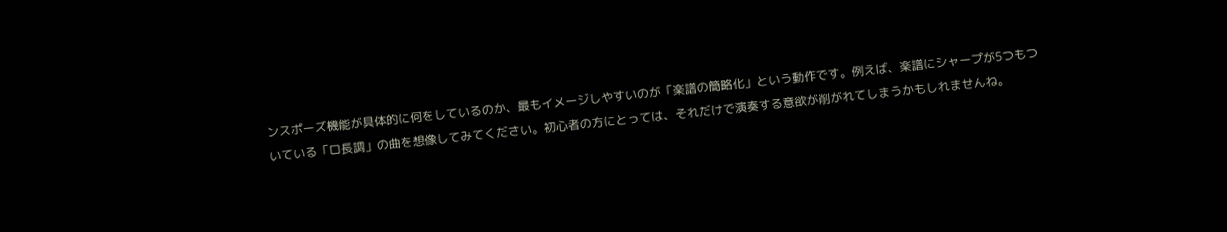ンスポーズ機能が具体的に何をしているのか、最もイメージしやすいのが「楽譜の簡略化」という動作です。例えば、楽譜にシャープが5つもついている「ロ長調」の曲を想像してみてください。初心者の方にとっては、それだけで演奏する意欲が削がれてしまうかもしれませんね。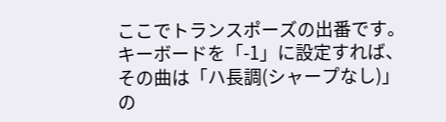ここでトランスポーズの出番です。キーボードを「-1」に設定すれば、その曲は「ハ長調(シャープなし)」の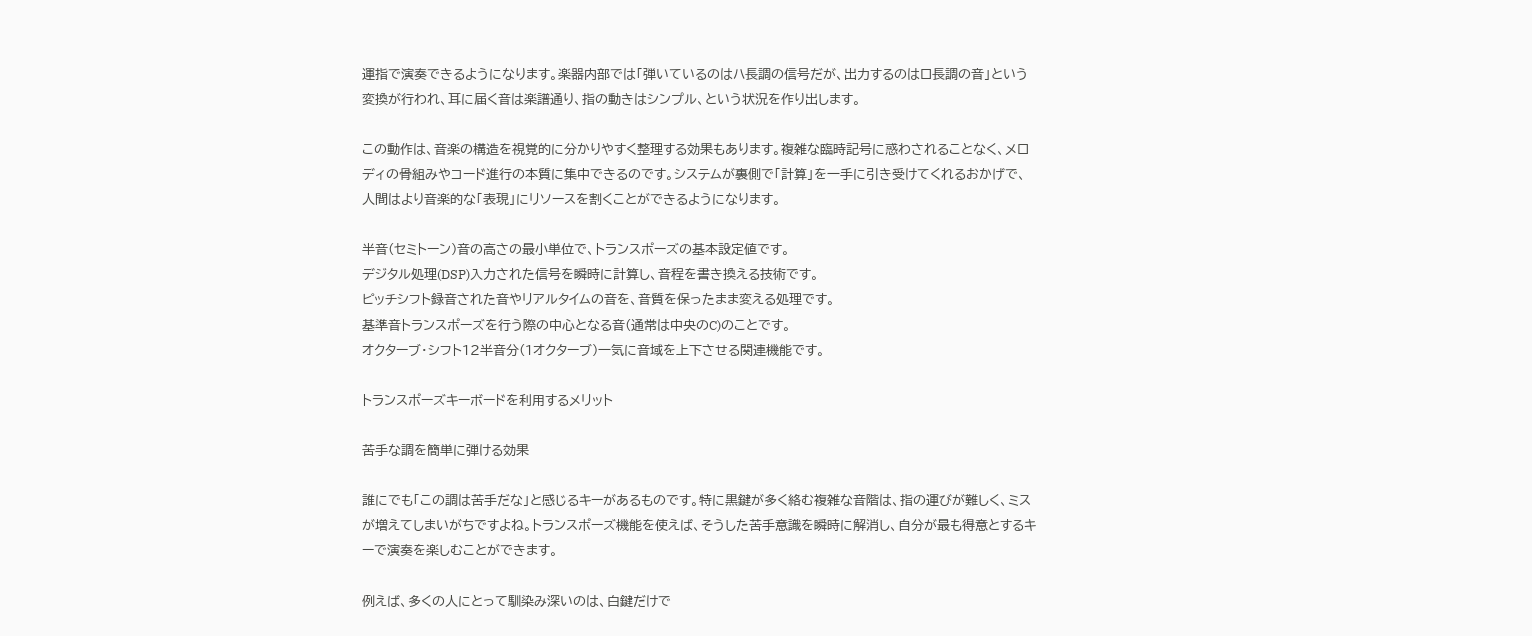運指で演奏できるようになります。楽器内部では「弾いているのはハ長調の信号だが、出力するのはロ長調の音」という変換が行われ、耳に届く音は楽譜通り、指の動きはシンプル、という状況を作り出します。

この動作は、音楽の構造を視覚的に分かりやすく整理する効果もあります。複雑な臨時記号に惑わされることなく、メロディの骨組みやコード進行の本質に集中できるのです。システムが裏側で「計算」を一手に引き受けてくれるおかげで、人間はより音楽的な「表現」にリソースを割くことができるようになります。

半音(セミトーン)音の高さの最小単位で、トランスポーズの基本設定値です。
デジタル処理(DSP)入力された信号を瞬時に計算し、音程を書き換える技術です。
ピッチシフト録音された音やリアルタイムの音を、音質を保ったまま変える処理です。
基準音トランスポーズを行う際の中心となる音(通常は中央のC)のことです。
オクターブ・シフト12半音分(1オクターブ)一気に音域を上下させる関連機能です。

トランスポーズキーボードを利用するメリット

苦手な調を簡単に弾ける効果

誰にでも「この調は苦手だな」と感じるキーがあるものです。特に黒鍵が多く絡む複雑な音階は、指の運びが難しく、ミスが増えてしまいがちですよね。トランスポーズ機能を使えば、そうした苦手意識を瞬時に解消し、自分が最も得意とするキーで演奏を楽しむことができます。

例えば、多くの人にとって馴染み深いのは、白鍵だけで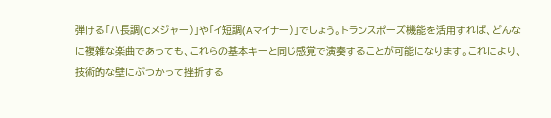弾ける「ハ長調(Cメジャー)」や「イ短調(Aマイナー)」でしょう。トランスポーズ機能を活用すれば、どんなに複雑な楽曲であっても、これらの基本キーと同じ感覚で演奏することが可能になります。これにより、技術的な壁にぶつかって挫折する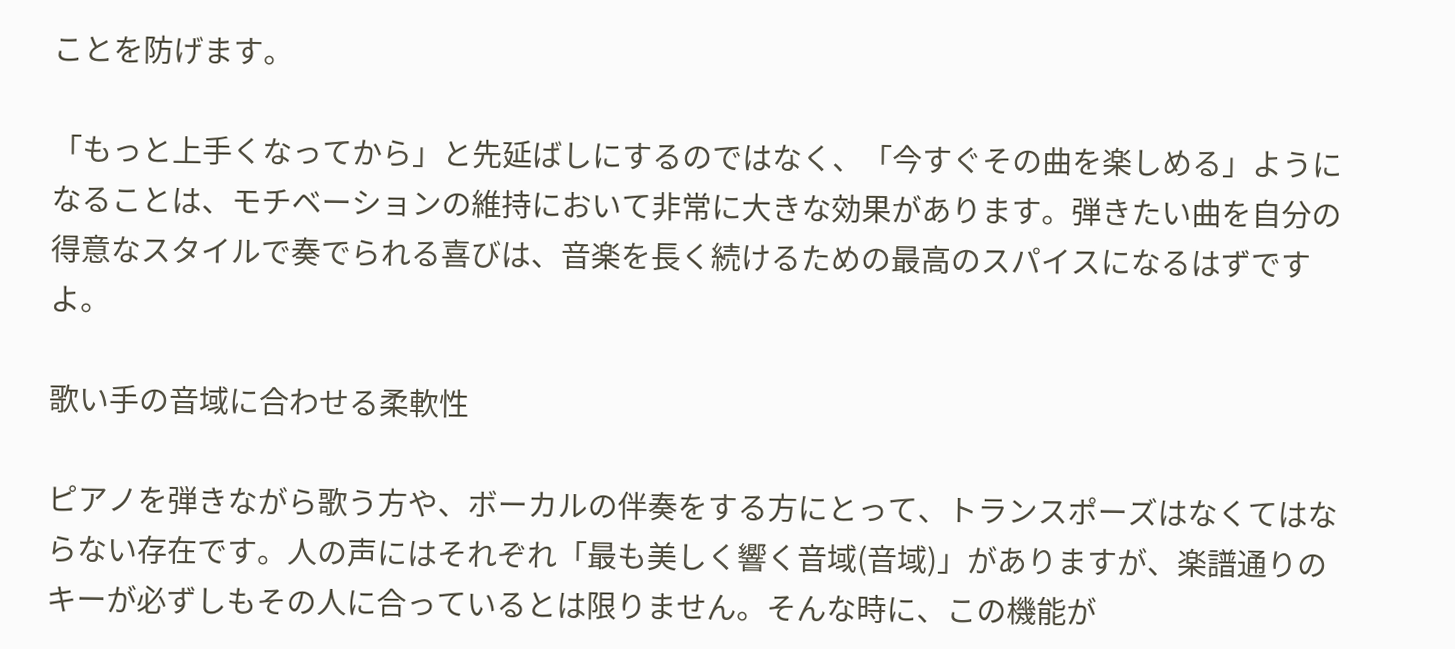ことを防げます。

「もっと上手くなってから」と先延ばしにするのではなく、「今すぐその曲を楽しめる」ようになることは、モチベーションの維持において非常に大きな効果があります。弾きたい曲を自分の得意なスタイルで奏でられる喜びは、音楽を長く続けるための最高のスパイスになるはずですよ。

歌い手の音域に合わせる柔軟性

ピアノを弾きながら歌う方や、ボーカルの伴奏をする方にとって、トランスポーズはなくてはならない存在です。人の声にはそれぞれ「最も美しく響く音域(音域)」がありますが、楽譜通りのキーが必ずしもその人に合っているとは限りません。そんな時に、この機能が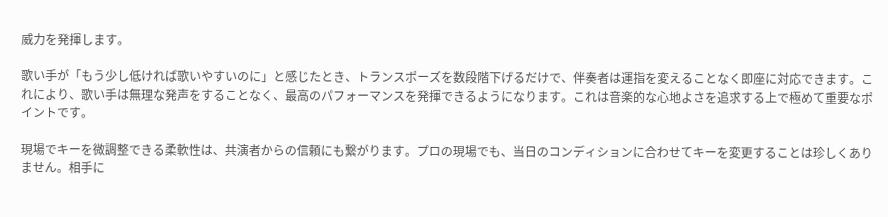威力を発揮します。

歌い手が「もう少し低ければ歌いやすいのに」と感じたとき、トランスポーズを数段階下げるだけで、伴奏者は運指を変えることなく即座に対応できます。これにより、歌い手は無理な発声をすることなく、最高のパフォーマンスを発揮できるようになります。これは音楽的な心地よさを追求する上で極めて重要なポイントです。

現場でキーを微調整できる柔軟性は、共演者からの信頼にも繋がります。プロの現場でも、当日のコンディションに合わせてキーを変更することは珍しくありません。相手に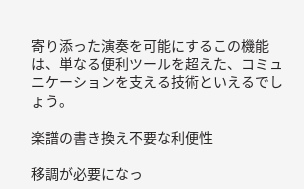寄り添った演奏を可能にするこの機能は、単なる便利ツールを超えた、コミュニケーションを支える技術といえるでしょう。

楽譜の書き換え不要な利便性

移調が必要になっ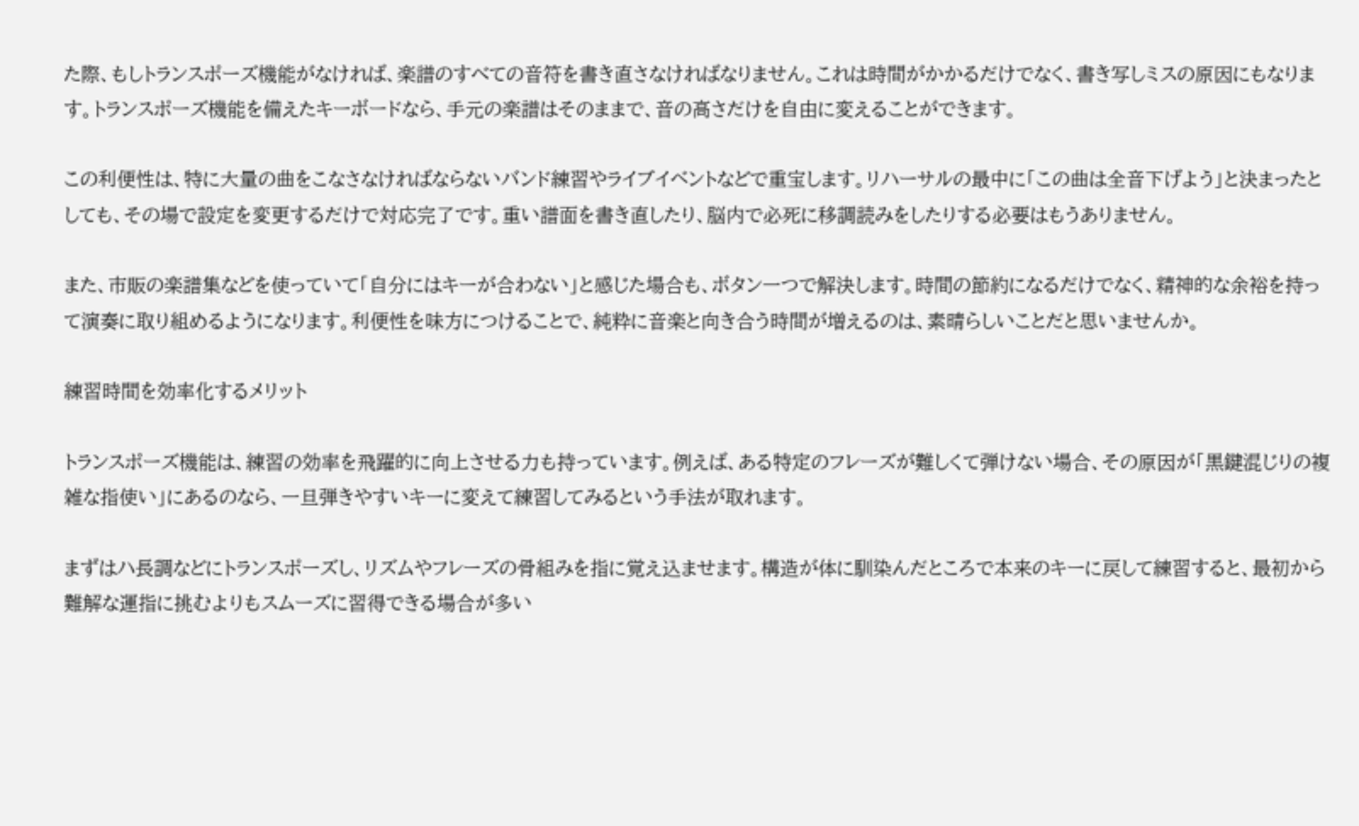た際、もしトランスポーズ機能がなければ、楽譜のすべての音符を書き直さなければなりません。これは時間がかかるだけでなく、書き写しミスの原因にもなります。トランスポーズ機能を備えたキーボードなら、手元の楽譜はそのままで、音の高さだけを自由に変えることができます。

この利便性は、特に大量の曲をこなさなければならないバンド練習やライブイベントなどで重宝します。リハーサルの最中に「この曲は全音下げよう」と決まったとしても、その場で設定を変更するだけで対応完了です。重い譜面を書き直したり、脳内で必死に移調読みをしたりする必要はもうありません。

また、市販の楽譜集などを使っていて「自分にはキーが合わない」と感じた場合も、ボタン一つで解決します。時間の節約になるだけでなく、精神的な余裕を持って演奏に取り組めるようになります。利便性を味方につけることで、純粋に音楽と向き合う時間が増えるのは、素晴らしいことだと思いませんか。

練習時間を効率化するメリット

トランスポーズ機能は、練習の効率を飛躍的に向上させる力も持っています。例えば、ある特定のフレーズが難しくて弾けない場合、その原因が「黒鍵混じりの複雑な指使い」にあるのなら、一旦弾きやすいキーに変えて練習してみるという手法が取れます。

まずはハ長調などにトランスポーズし、リズムやフレーズの骨組みを指に覚え込ませます。構造が体に馴染んだところで本来のキーに戻して練習すると、最初から難解な運指に挑むよりもスムーズに習得できる場合が多い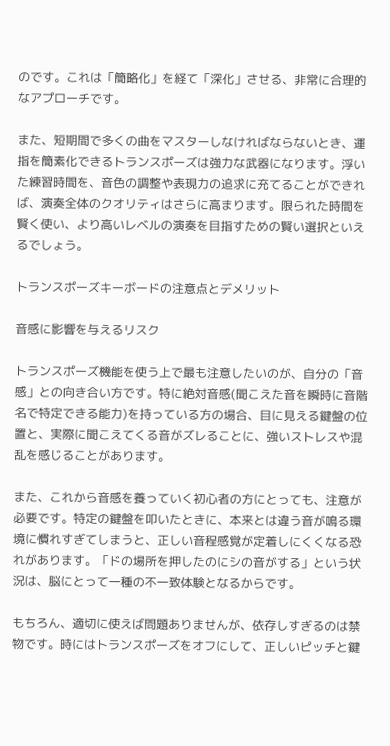のです。これは「簡略化」を経て「深化」させる、非常に合理的なアプローチです。

また、短期間で多くの曲をマスターしなければならないとき、運指を簡素化できるトランスポーズは強力な武器になります。浮いた練習時間を、音色の調整や表現力の追求に充てることができれば、演奏全体のクオリティはさらに高まります。限られた時間を賢く使い、より高いレベルの演奏を目指すための賢い選択といえるでしょう。

トランスポーズキーボードの注意点とデメリット

音感に影響を与えるリスク

トランスポーズ機能を使う上で最も注意したいのが、自分の「音感」との向き合い方です。特に絶対音感(聞こえた音を瞬時に音階名で特定できる能力)を持っている方の場合、目に見える鍵盤の位置と、実際に聞こえてくる音がズレることに、強いストレスや混乱を感じることがあります。

また、これから音感を養っていく初心者の方にとっても、注意が必要です。特定の鍵盤を叩いたときに、本来とは違う音が鳴る環境に慣れすぎてしまうと、正しい音程感覚が定着しにくくなる恐れがあります。「ドの場所を押したのにシの音がする」という状況は、脳にとって一種の不一致体験となるからです。

もちろん、適切に使えば問題ありませんが、依存しすぎるのは禁物です。時にはトランスポーズをオフにして、正しいピッチと鍵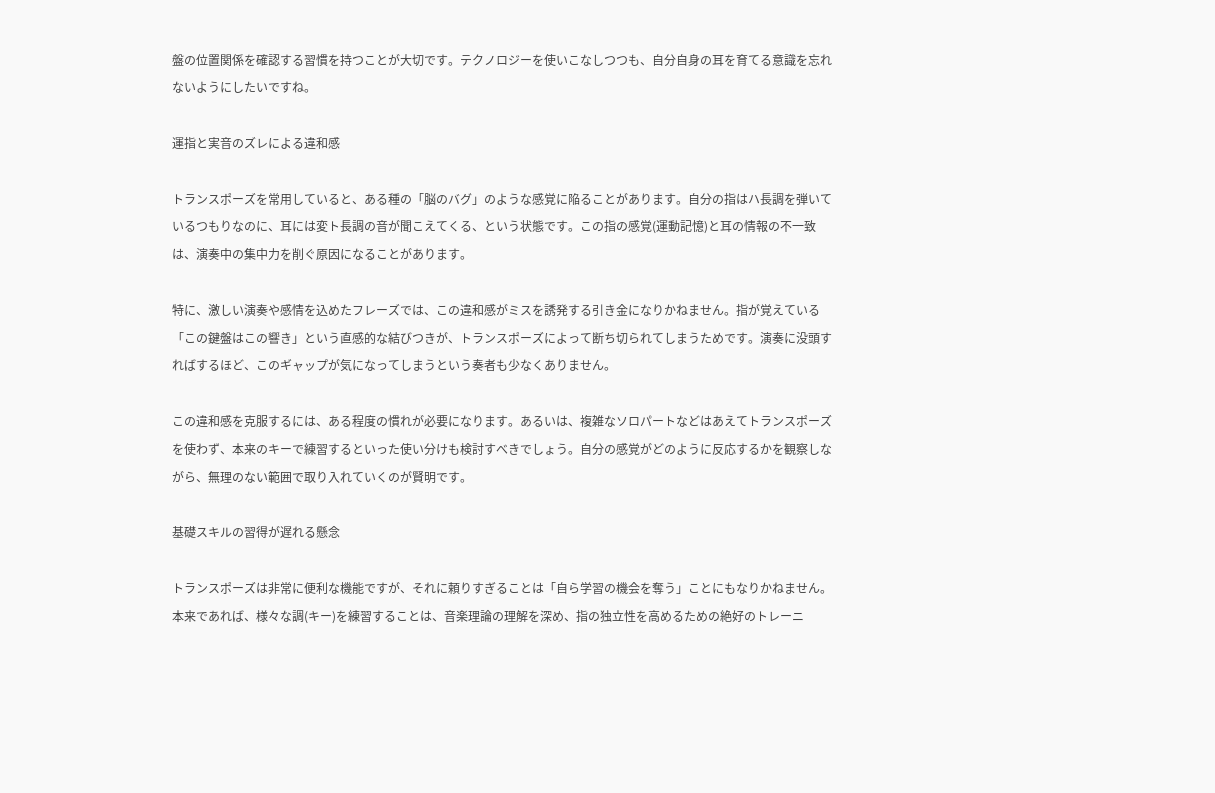盤の位置関係を確認する習慣を持つことが大切です。テクノロジーを使いこなしつつも、自分自身の耳を育てる意識を忘れないようにしたいですね。

運指と実音のズレによる違和感

トランスポーズを常用していると、ある種の「脳のバグ」のような感覚に陥ることがあります。自分の指はハ長調を弾いているつもりなのに、耳には変ト長調の音が聞こえてくる、という状態です。この指の感覚(運動記憶)と耳の情報の不一致は、演奏中の集中力を削ぐ原因になることがあります。

特に、激しい演奏や感情を込めたフレーズでは、この違和感がミスを誘発する引き金になりかねません。指が覚えている「この鍵盤はこの響き」という直感的な結びつきが、トランスポーズによって断ち切られてしまうためです。演奏に没頭すればするほど、このギャップが気になってしまうという奏者も少なくありません。

この違和感を克服するには、ある程度の慣れが必要になります。あるいは、複雑なソロパートなどはあえてトランスポーズを使わず、本来のキーで練習するといった使い分けも検討すべきでしょう。自分の感覚がどのように反応するかを観察しながら、無理のない範囲で取り入れていくのが賢明です。

基礎スキルの習得が遅れる懸念

トランスポーズは非常に便利な機能ですが、それに頼りすぎることは「自ら学習の機会を奪う」ことにもなりかねません。本来であれば、様々な調(キー)を練習することは、音楽理論の理解を深め、指の独立性を高めるための絶好のトレーニ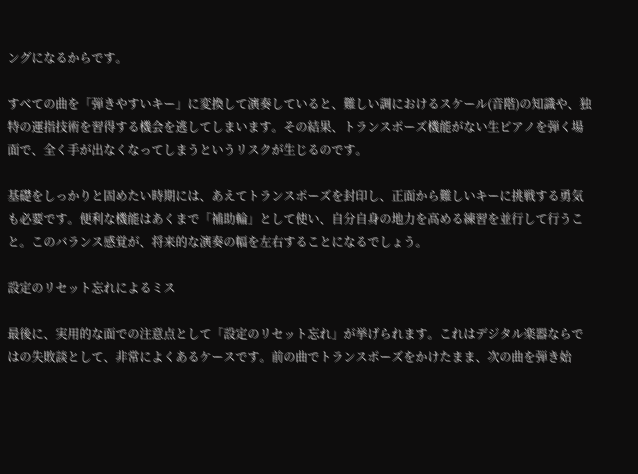ングになるからです。

すべての曲を「弾きやすいキー」に変換して演奏していると、難しい調におけるスケール(音階)の知識や、独特の運指技術を習得する機会を逃してしまいます。その結果、トランスポーズ機能がない生ピアノを弾く場面で、全く手が出なくなってしまうというリスクが生じるのです。

基礎をしっかりと固めたい時期には、あえてトランスポーズを封印し、正面から難しいキーに挑戦する勇気も必要です。便利な機能はあくまで「補助輪」として使い、自分自身の地力を高める練習を並行して行うこと。このバランス感覚が、将来的な演奏の幅を左右することになるでしょう。

設定のリセット忘れによるミス

最後に、実用的な面での注意点として「設定のリセット忘れ」が挙げられます。これはデジタル楽器ならではの失敗談として、非常によくあるケースです。前の曲でトランスポーズをかけたまま、次の曲を弾き始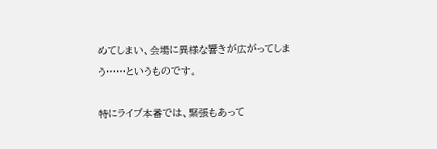めてしまい、会場に異様な響きが広がってしまう……というものです。

特にライブ本番では、緊張もあって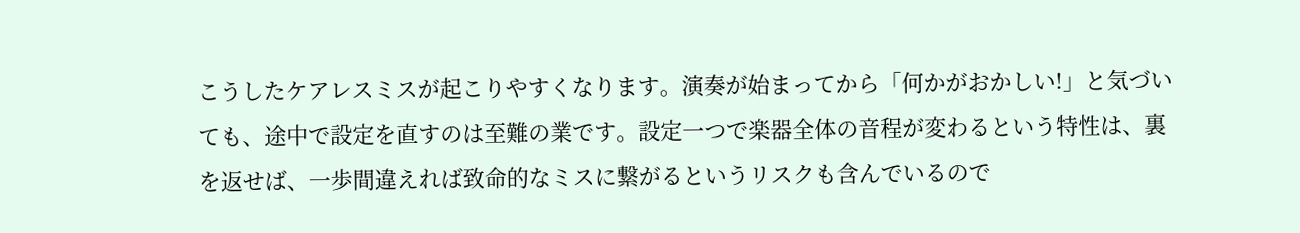こうしたケアレスミスが起こりやすくなります。演奏が始まってから「何かがおかしい!」と気づいても、途中で設定を直すのは至難の業です。設定一つで楽器全体の音程が変わるという特性は、裏を返せば、一歩間違えれば致命的なミスに繋がるというリスクも含んでいるので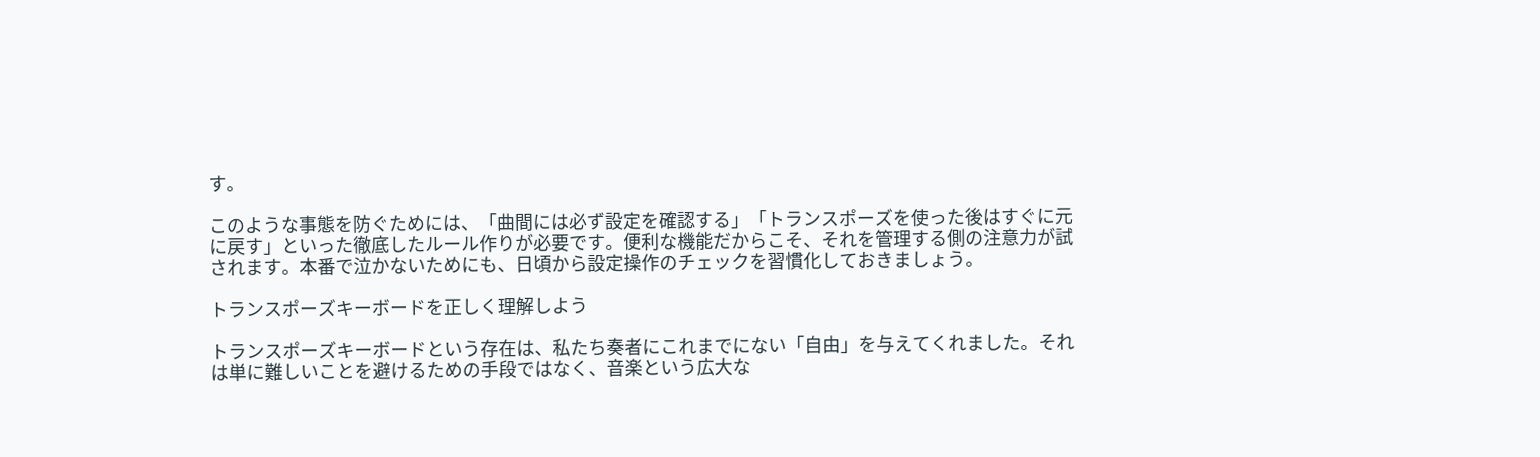す。

このような事態を防ぐためには、「曲間には必ず設定を確認する」「トランスポーズを使った後はすぐに元に戻す」といった徹底したルール作りが必要です。便利な機能だからこそ、それを管理する側の注意力が試されます。本番で泣かないためにも、日頃から設定操作のチェックを習慣化しておきましょう。

トランスポーズキーボードを正しく理解しよう

トランスポーズキーボードという存在は、私たち奏者にこれまでにない「自由」を与えてくれました。それは単に難しいことを避けるための手段ではなく、音楽という広大な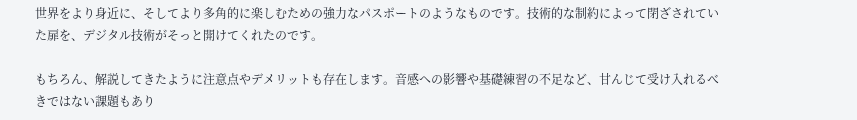世界をより身近に、そしてより多角的に楽しむための強力なパスポートのようなものです。技術的な制約によって閉ざされていた扉を、デジタル技術がそっと開けてくれたのです。

もちろん、解説してきたように注意点やデメリットも存在します。音感への影響や基礎練習の不足など、甘んじて受け入れるべきではない課題もあり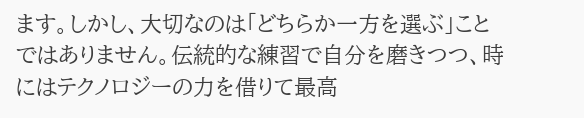ます。しかし、大切なのは「どちらか一方を選ぶ」ことではありません。伝統的な練習で自分を磨きつつ、時にはテクノロジーの力を借りて最高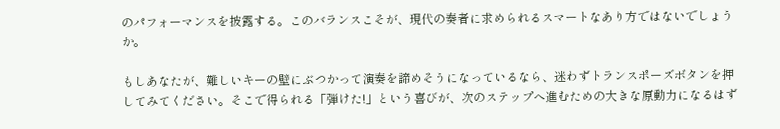のパフォーマンスを披露する。このバランスこそが、現代の奏者に求められるスマートなあり方ではないでしょうか。

もしあなたが、難しいキーの壁にぶつかって演奏を諦めそうになっているなら、迷わずトランスポーズボタンを押してみてください。そこで得られる「弾けた!」という喜びが、次のステップへ進むための大きな原動力になるはず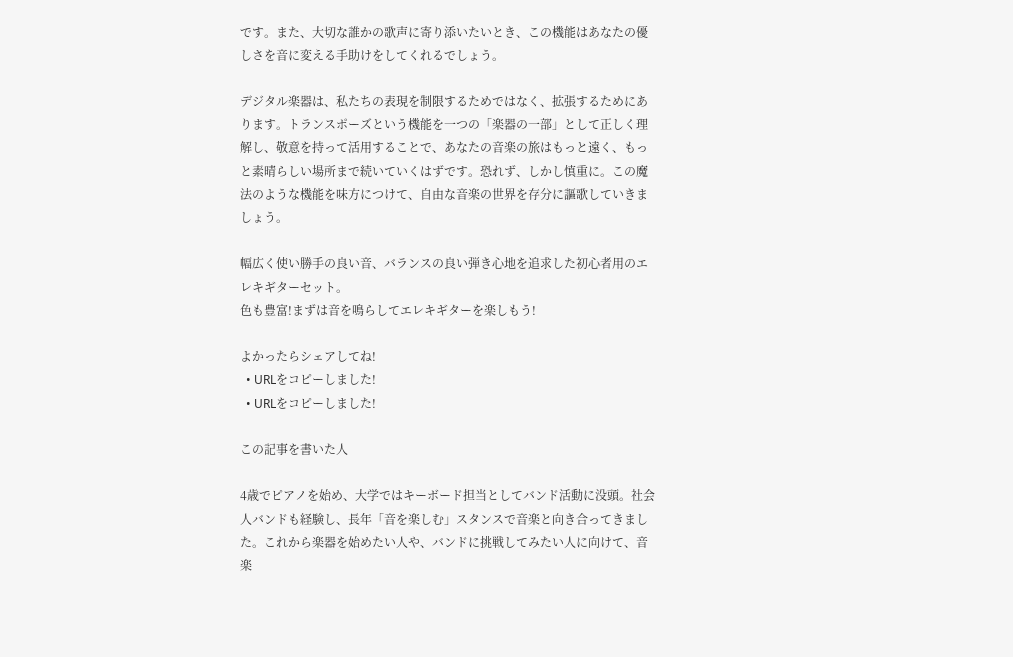です。また、大切な誰かの歌声に寄り添いたいとき、この機能はあなたの優しさを音に変える手助けをしてくれるでしょう。

デジタル楽器は、私たちの表現を制限するためではなく、拡張するためにあります。トランスポーズという機能を一つの「楽器の一部」として正しく理解し、敬意を持って活用することで、あなたの音楽の旅はもっと遠く、もっと素晴らしい場所まで続いていくはずです。恐れず、しかし慎重に。この魔法のような機能を味方につけて、自由な音楽の世界を存分に謳歌していきましょう。

幅広く使い勝手の良い音、バランスの良い弾き心地を追求した初心者用のエレキギターセット。
色も豊富!まずは音を鳴らしてエレキギターを楽しもう!

よかったらシェアしてね!
  • URLをコピーしました!
  • URLをコピーしました!

この記事を書いた人

4歳でピアノを始め、大学ではキーボード担当としてバンド活動に没頭。社会人バンドも経験し、長年「音を楽しむ」スタンスで音楽と向き合ってきました。これから楽器を始めたい人や、バンドに挑戦してみたい人に向けて、音楽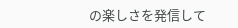の楽しさを発信して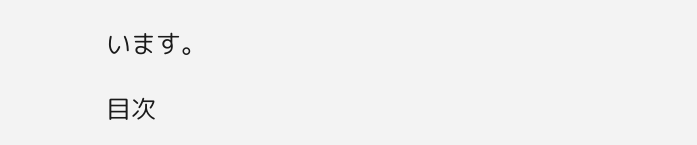います。

目次